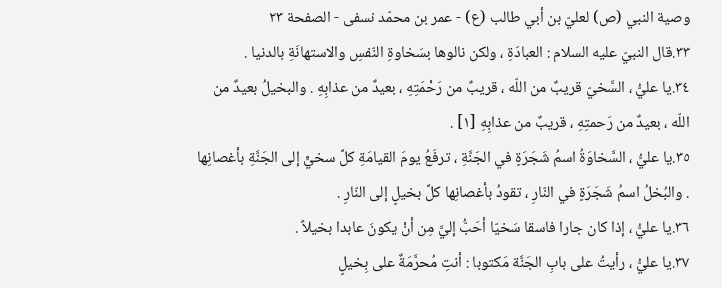وصية النبي (ص) لعليّ بن أبي طالب (ع) - عمر بن محمّد نسفی - الصفحة ٢٣
٣٣.قال النبيّ عليه السلام : العبادَةِ ، ولكن نالوها بسَخاوةِ النّفسِ والاستهانَةِ بالدنيا .
٣٤.يا عليُّ ، السَّخيّ قريبٌ من اللّه ، قريبٌ من رَحْمَتِهِ ، بعيدٌ من عذابِهِ . والبخيلُ بعيدٌ من اللّه ، بعيدٌ من رَحمتِهِ ، قريبٌ من عذابِهِ [١] .
٣٥.يا عليُّ ، السَّخاوَةُ اسمُ شَجَرَةٍ في الجَنَّةِ ، ترفَعُ يومَ القيامَةِ كلَّ سخيٍّ إلى الجَنَّةِ بأغصانِها . والبُخلُ اسمُ شَجَرَةٍ في النّارِ ، تقودُ بأغصانِها كلَّ بخيلٍ إلى النّارِ .
٣٦.يا عليُّ ، إذا كان جارا فاسقا سَخيّا أحَبُّ إليَّ مِن أنْ يكونَ عابدا بخيلاً .
٣٧.يا عليُّ ، رأيتُ على بابِ الجَنَّة مَكتوبا : أنتِ مُحرَّمَةٌ على بِخيلٍ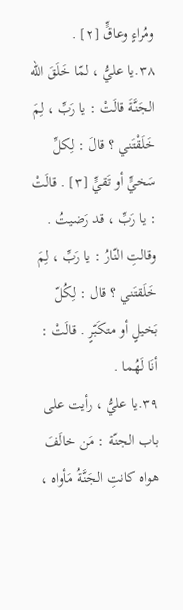ومُراءٍ وعاقٍّ [٢] .
٣٨.يا عليُّ ، لمّا خَلَقَ اللّه الجَنَّةَ قالَتْ : يا رَبِّ ، لِمَ خَلَقْتَني ؟ قالَ : لِكلِّ سَخيٍّ أو تَقيٍّ [٣] . قالَتْ : يا رَبِّ ، قد رَضيتُ . وقالتِ النّارُ : يا رَبِّ ، لِمَ خَلَقتَني ؟ قال : لِكُلّ بَخيلٍ أو متكَبّرٍ . قالَتْ : أنَا لَهُما .
٣٩.يا عليُّ ، رأيت على باب الجنّة : مَن خالَفَ هواه كانتِ الجَنَّةُ مَأواه ،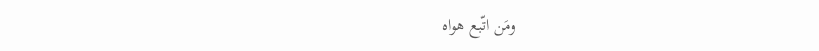ومَن اتّبع هواه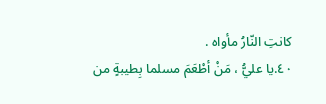كانتِ النّارُ مأواه .
٤٠.يا عليُّ ، مَنْ أطْعَمَ مسلما بِطيبةٍ من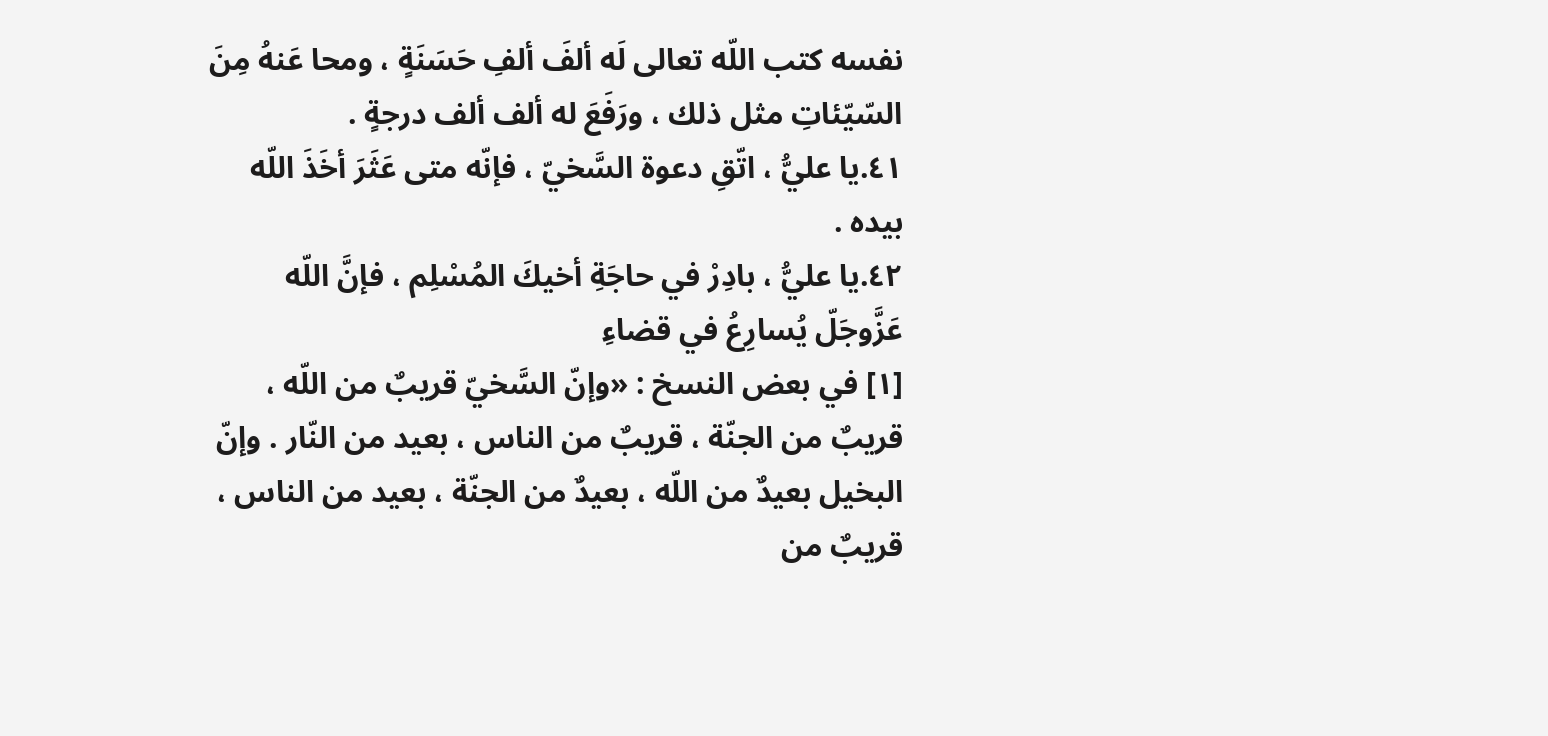نفسه كتب اللّه تعالى لَه ألفَ ألفِ حَسَنَةٍ ، ومحا عَنهُ مِنَ السّيّئاتِ مثل ذلك ، ورَفَعَ له ألف ألف درجةٍ .
٤١.يا عليُّ ، اتّقِ دعوة السَّخيّ ، فإنّه متى عَثَرَ أخَذَ اللّه بيده .
٤٢.يا عليُّ ، بادِرْ في حاجَةِ أخيكَ المُسْلِم ، فإنَّ اللّه عَزَّوجَلّ يُسارِعُ في قضاءِ
[١] في بعض النسخ : «وإنّ السَّخيّ قريبٌ من اللّه ، قريبٌ من الجنّة ، قريبٌ من الناس ، بعيد من النّار . وإنّ البخيل بعيدٌ من اللّه ، بعيدٌ من الجنّة ، بعيد من الناس ، قريبٌ من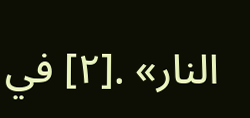النار» .[٢] في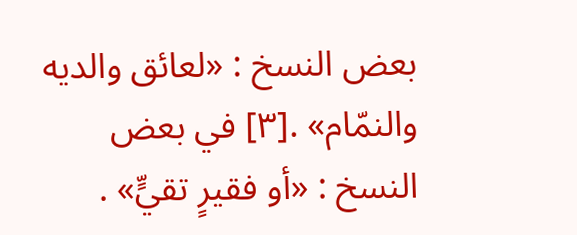بعض النسخ : «لعائق والديه والنمّام» .[٣] في بعض النسخ : «أو فقيرٍ تقيٍّ» .